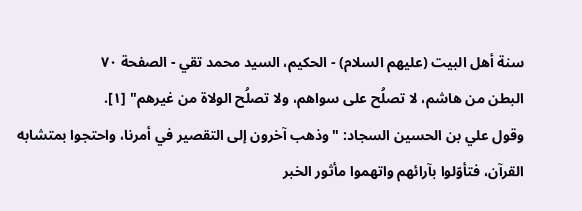سنة أهل البيت (عليهم السلام) - الحكيم، السيد محمد تقي - الصفحة ٧٠
البطن من هاشم، لا تصلُح على سواهم، ولا تصلُح الولاة من غيرهم" [١].
وقول علي بن الحسين السجاد: "وذهب آخرون إلى التقصير في أمرنا، واحتجوا بمتشابه القرآن، فتأوّلوا بآرائهم واتهموا مأثور الخبر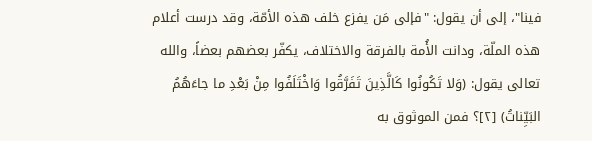فينا"، إلى أن يقول: "فإلى مَن يفزع خلف هذه الأمّة، وقد درست أعلام هذه الملّة، ودانت الأُمة بالفرقة والاختلاف، يكفّر بعضهم بعضاً، والله تعالى يقول: (وَلا تَكُونُوا كَالَّذِينَ تَفَرَّقُوا وَاخْتَلَفُوا مِنْ بَعْدِ ما جاءَهُمُ البَيِّناتُ) [٢]؟ فمن الموثوق به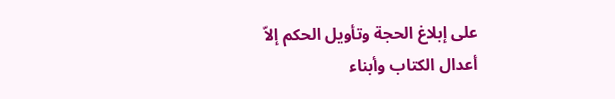على إبلاغ الحجة وتأويل الحكم إلاّ أعدال الكتاب وأبناء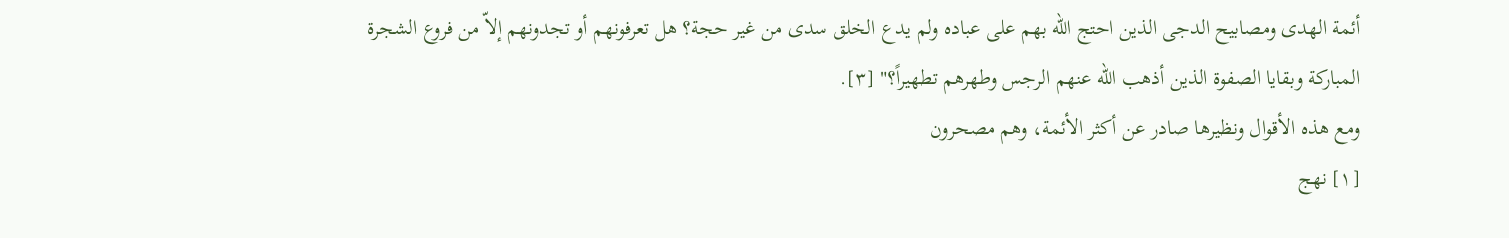أئمة الهدى ومصابيح الدجى الذين احتج الله بهم على عباده ولم يدع الخلق سدى من غير حجة؟ هل تعرفونهم أو تجدونهم إلاّ من فروع الشجرة المباركة وبقايا الصفوة الذين أذهب الله عنهم الرجس وطهرهم تطهيراً؟" [٣].
ومع هذه الأقوال ونظيرها صادر عن أكثر الأئمة، وهم مصحرون
[١] نهج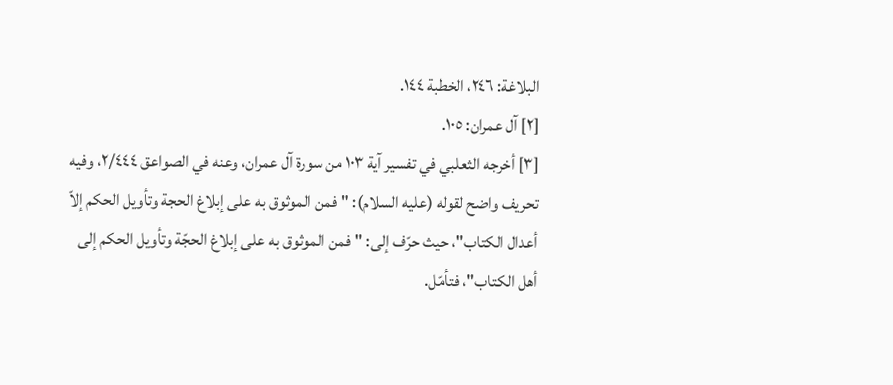البلاغة: ٢٤٦، الخطبة ١٤٤.
[٢] آل عمران: ١٠٥.
[٣] أخرجه الثعلبي في تفسير آية ١٠٣ من سورة آل عمران، وعنه في الصواعق ٢/٤٤٤، وفيه تحريف واضح لقوله (عليه السلام): "فمن الموثوق به على إبلاغ الحجة وتأويل الحكم إلاّ أعدال الكتاب"، حيث حرّف إلى: "فمن الموثوق به على إبلاغ الحجّة وتأويل الحكم إلى أهل الكتاب"، فتأمّل.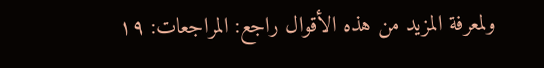ولمعرفة المزيد من هذه الأقوال راجع: المراجعات: ١٩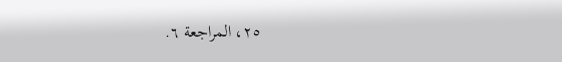٢٥، المراجعة ٦.